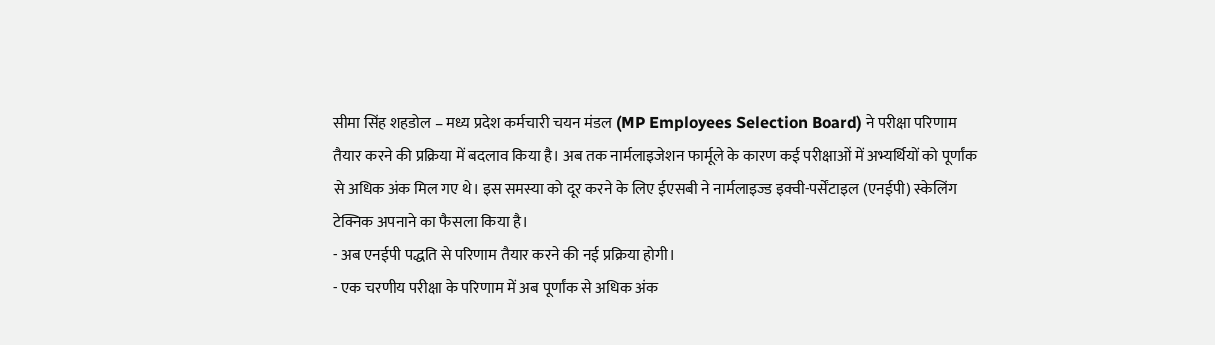सीमा सिंह शहडोल – मध्य प्रदेश कर्मचारी चयन मंडल (MP Employees Selection Board) ने परीक्षा परिणाम तैयार करने की प्रक्रिया में बदलाव किया है। अब तक नार्मलाइजेशन फार्मूले के कारण कई परीक्षाओं में अभ्यर्थियों को पूर्णांक से अधिक अंक मिल गए थे। इस समस्या को दूर करने के लिए ईएसबी ने नार्मलाइज्ड इक्वी-पर्सेंटाइल (एनईपी) स्केलिंग टेक्निक अपनाने का फैसला किया है।
- अब एनईपी पद्धति से परिणाम तैयार करने की नई प्रक्रिया होगी।
- एक चरणीय परीक्षा के परिणाम में अब पूर्णांक से अधिक अंक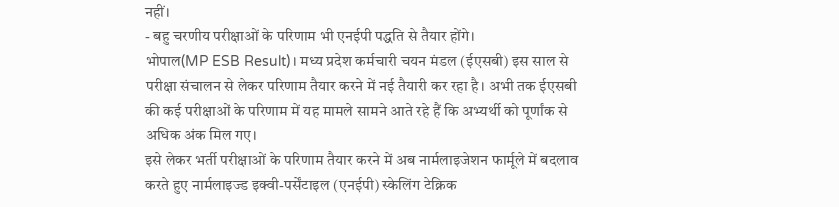नहीं।
- बहु चरणीय परीक्षाओं के परिणाम भी एनईपी पद्धति से तैयार होंगे।
भोपाल(MP ESB Result)। मध्य प्रदेश कर्मचारी चयन मंडल (ईएसबी) इस साल से परीक्षा संचालन से लेकर परिणाम तैयार करने में नई तैयारी कर रहा है। अभी तक ईएसबी की कई परीक्षाओं के परिणाम में यह मामले सामने आते रहे हैं कि अभ्यर्थी को पूर्णांक से अधिक अंक मिल गए।
इसे लेकर भर्ती परीक्षाओं के परिणाम तैयार करने में अब नार्मलाइजेशन फार्मूले में बदलाव करते हुए नार्मलाइज्ड इक्वी-पर्सेंटाइल (एनईपी) स्केलिंग टेक्निक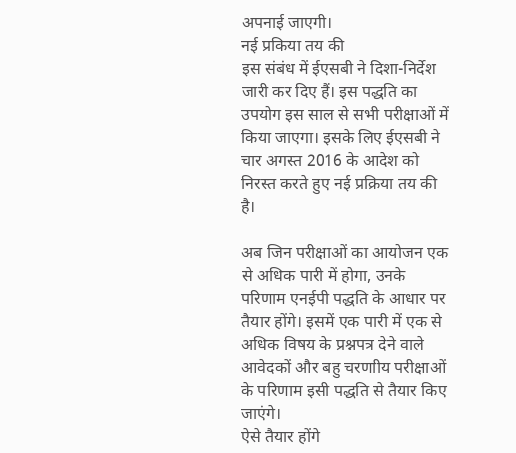अपनाई जाएगी।
नई प्रकिया तय की
इस संबंध में ईएसबी ने दिशा-निर्देश जारी कर दिए हैं। इस पद्धति का उपयोग इस साल से सभी परीक्षाओं में किया जाएगा। इसके लिए ईएसबी ने चार अगस्त 2016 के आदेश को निरस्त करते हुए नई प्रक्रिया तय की है।

अब जिन परीक्षाओं का आयोजन एक से अधिक पारी में होगा, उनके परिणाम एनईपी पद्धति के आधार पर तैयार होंगे। इसमें एक पारी में एक से अधिक विषय के प्रश्नपत्र देने वाले आवेदकों और बहु चरणाीय परीक्षाओं के परिणाम इसी पद्धति से तैयार किए जाएंगे।
ऐसे तैयार होंगे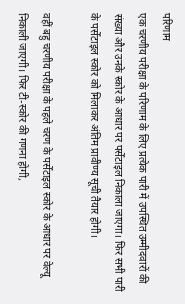परिणाम
एक चरणीय परीक्षा के परिणाम के लिए प्रत्येक पारी में उपस्थित उम्मीदवारों की संख्या और उनके स्कोर के आधार पर पर्सेंटाइल निकाला जाएगा। फिर सभी पारी के पर्सेंटाइल स्कोर को मिलाकर अंतिम प्रावीण्य सूची तैयार होगी।

वहीं बहु चरणीय परीक्षा के पहले चरण के पर्सेंटाइल स्कोर के आधार पर वेल्यू निकाली जाएगी। फिर टी-स्कोर की गणना होगी,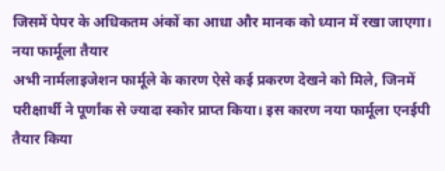जिसमें पेपर के अधिकतम अंकों का आधा और मानक को ध्यान में रखा जाएगा।
नया फार्मूला तैयार
अभी नार्मलाइजेशन फार्मूले के कारण ऐसे कई प्रकरण देखने को मिले, जिनमें परीक्षार्थी ने पूर्णांक से ज्यादा स्कोर प्राप्त किया। इस कारण नया फार्मूला एनईपी तैयार किया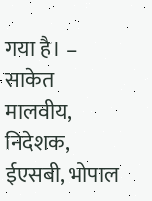गया है। – साकेत मालवीय, निदेशक, ईएसबी, भोपाल